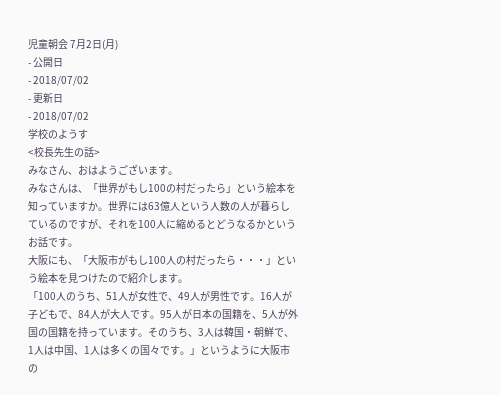児童朝会 7月2日(月)
- 公開日
- 2018/07/02
- 更新日
- 2018/07/02
学校のようす
<校長先生の話>
みなさん、おはようございます。
みなさんは、「世界がもし100の村だったら」という絵本を知っていますか。世界には63億人という人数の人が暮らしているのですが、それを100人に縮めるとどうなるかというお話です。
大阪にも、「大阪市がもし100人の村だったら・・・」という絵本を見つけたので紹介します。
「100人のうち、51人が女性で、49人が男性です。16人が子どもで、84人が大人です。95人が日本の国籍を、5人が外国の国籍を持っています。そのうち、3人は韓国・朝鮮で、1人は中国、1人は多くの国々です。」というように大阪市の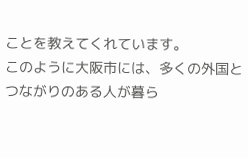ことを教えてくれています。
このように大阪市には、多くの外国とつながりのある人が暮ら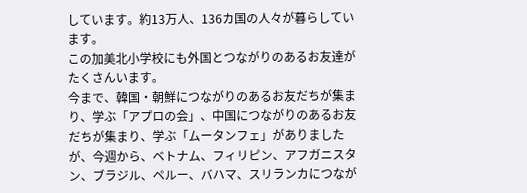しています。約13万人、136カ国の人々が暮らしています。
この加美北小学校にも外国とつながりのあるお友達がたくさんいます。
今まで、韓国・朝鮮につながりのあるお友だちが集まり、学ぶ「アプロの会」、中国につながりのあるお友だちが集まり、学ぶ「ムータンフェ」がありましたが、今週から、ベトナム、フィリピン、アフガニスタン、ブラジル、ペルー、バハマ、スリランカにつなが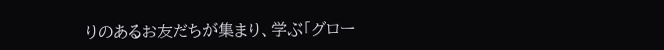りのあるお友だちが集まり、学ぶ「グロー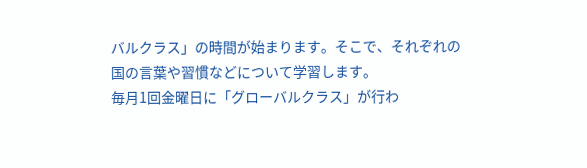バルクラス」の時間が始まります。そこで、それぞれの国の言葉や習慣などについて学習します。
毎月1回金曜日に「グローバルクラス」が行わ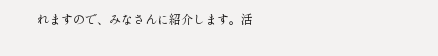れますので、みなさんに紹介します。活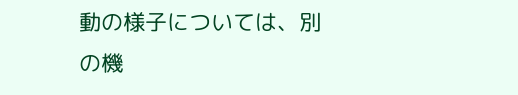動の様子については、別の機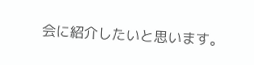会に紹介したいと思います。